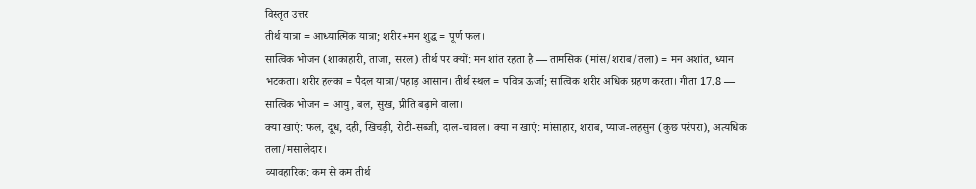विस्तृत उत्तर
तीर्थ यात्रा = आध्यात्मिक यात्रा; शरीर+मन शुद्ध = पूर्ण फल।
सात्विक भोजन (शाकाहारी, ताजा, सरल) तीर्थ पर क्यों: मन शांत रहता है — तामसिक (मांस/शराब/तला) = मन अशांत, ध्यान भटकता। शरीर हल्का = पैदल यात्रा/पहाड़ आसान। तीर्थ स्थल = पवित्र ऊर्जा; सात्विक शरीर अधिक ग्रहण करता। गीता 17.8 — सात्विक भोजन = आयु, बल, सुख, प्रीति बढ़ाने वाला।
क्या खाएं: फल, दूध, दही, खिचड़ी, रोटी-सब्जी, दाल-चावल। क्या न खाएं: मांसाहार, शराब, प्याज-लहसुन (कुछ परंपरा), अत्यधिक तला/मसालेदार।
व्यावहारिक: कम से कम तीर्थ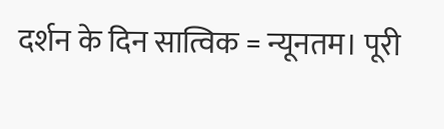दर्शन के दिन सात्विक = न्यूनतम। पूरी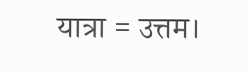यात्रा = उत्तम।